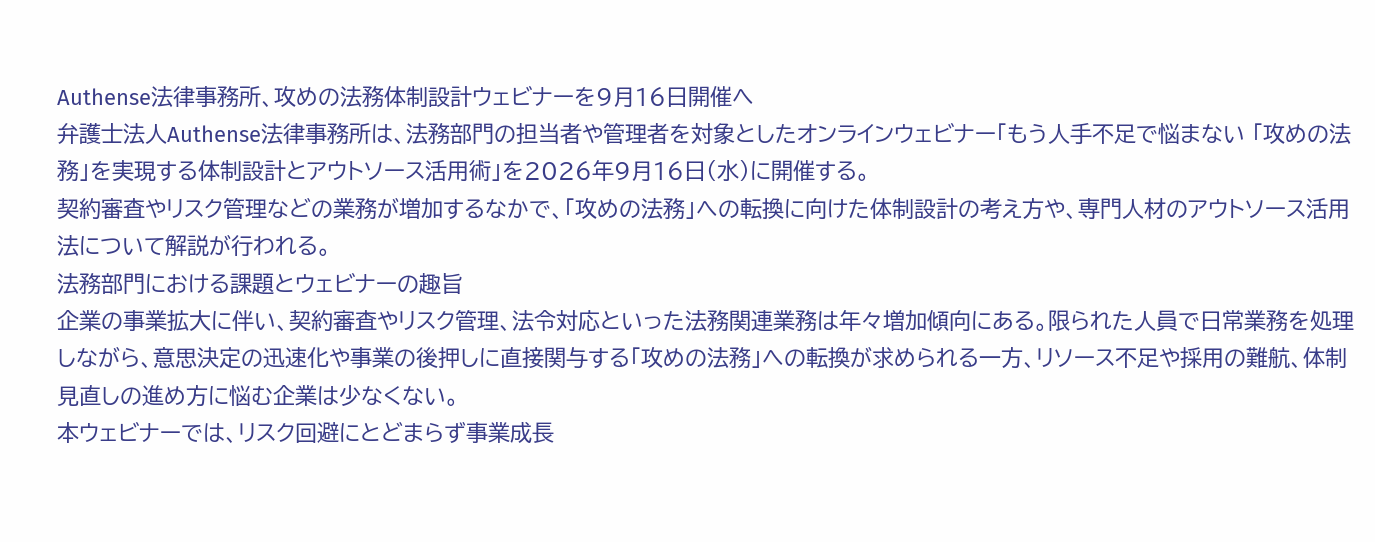Authense法律事務所、攻めの法務体制設計ウェビナーを9月16日開催へ
弁護士法人Authense法律事務所は、法務部門の担当者や管理者を対象としたオンラインウェビナー「もう人手不足で悩まない 「攻めの法務」を実現する体制設計とアウトソース活用術」を2026年9月16日(水)に開催する。
契約審査やリスク管理などの業務が増加するなかで、「攻めの法務」への転換に向けた体制設計の考え方や、専門人材のアウトソース活用法について解説が行われる。
法務部門における課題とウェビナーの趣旨
企業の事業拡大に伴い、契約審査やリスク管理、法令対応といった法務関連業務は年々増加傾向にある。限られた人員で日常業務を処理しながら、意思決定の迅速化や事業の後押しに直接関与する「攻めの法務」への転換が求められる一方、リソース不足や採用の難航、体制見直しの進め方に悩む企業は少なくない。
本ウェビナーでは、リスク回避にとどまらず事業成長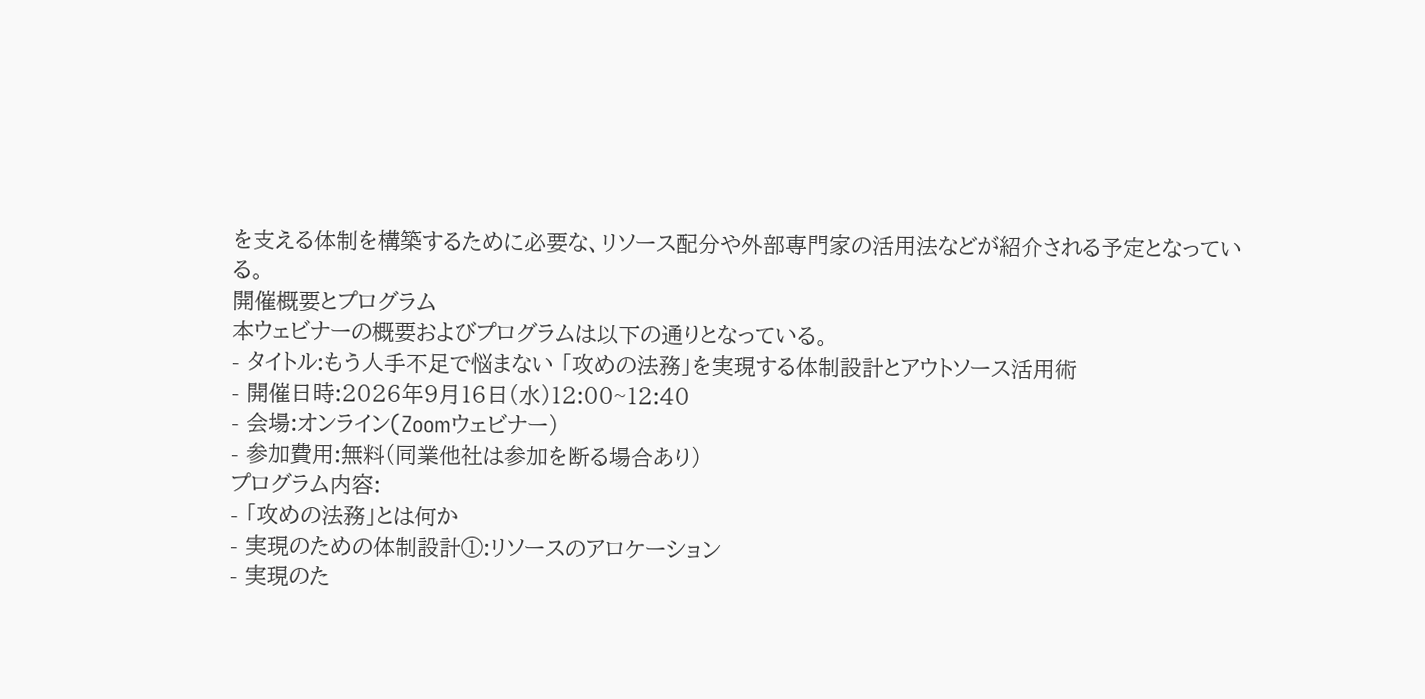を支える体制を構築するために必要な、リソース配分や外部専門家の活用法などが紹介される予定となっている。
開催概要とプログラム
本ウェビナーの概要およびプログラムは以下の通りとなっている。
- タイトル:もう人手不足で悩まない 「攻めの法務」を実現する体制設計とアウトソース活用術
- 開催日時:2026年9月16日(水)12:00~12:40
- 会場:オンライン(Zoomウェビナー)
- 参加費用:無料(同業他社は参加を断る場合あり)
プログラム内容:
- 「攻めの法務」とは何か
- 実現のための体制設計①:リソースのアロケーション
- 実現のた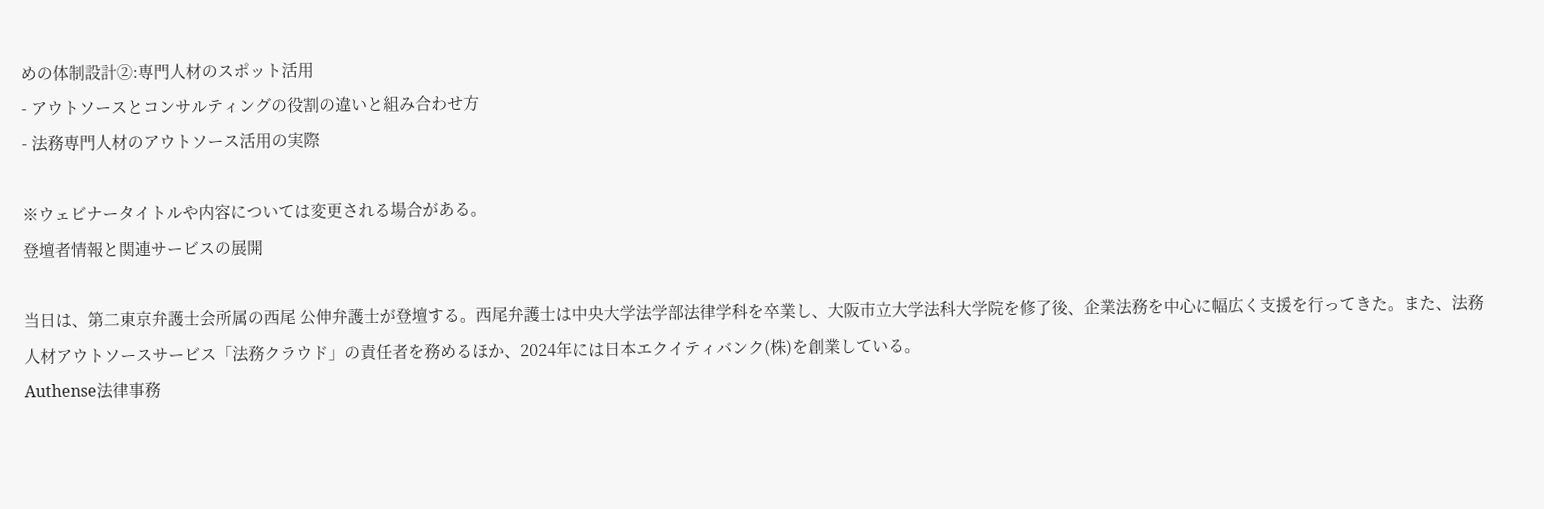めの体制設計②:専門人材のスポット活用
- アウトソースとコンサルティングの役割の違いと組み合わせ方
- 法務専門人材のアウトソース活用の実際

※ウェビナータイトルや内容については変更される場合がある。
登壇者情報と関連サービスの展開

当日は、第二東京弁護士会所属の西尾 公伸弁護士が登壇する。西尾弁護士は中央大学法学部法律学科を卒業し、大阪市立大学法科大学院を修了後、企業法務を中心に幅広く支援を行ってきた。また、法務人材アウトソースサービス「法務クラウド」の責任者を務めるほか、2024年には日本エクイティバンク(株)を創業している。
Authense法律事務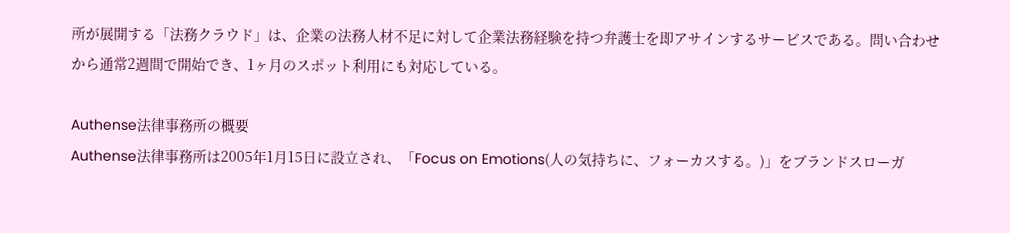所が展開する「法務クラウド」は、企業の法務人材不足に対して企業法務経験を持つ弁護士を即アサインするサービスである。問い合わせから通常2週間で開始でき、1ヶ月のスポット利用にも対応している。

Authense法律事務所の概要
Authense法律事務所は2005年1月15日に設立され、「Focus on Emotions(人の気持ちに、フォーカスする。)」をブランドスローガ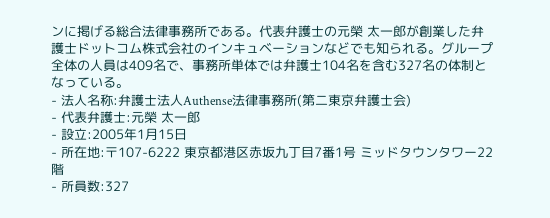ンに掲げる総合法律事務所である。代表弁護士の元榮 太一郎が創業した弁護士ドットコム株式会社のインキュベーションなどでも知られる。グループ全体の人員は409名で、事務所単体では弁護士104名を含む327名の体制となっている。
- 法人名称:弁護士法人Authense法律事務所(第二東京弁護士会)
- 代表弁護士:元榮 太一郎
- 設立:2005年1月15日
- 所在地:〒107-6222 東京都港区赤坂九丁目7番1号 ミッドタウンタワー22階
- 所員数:327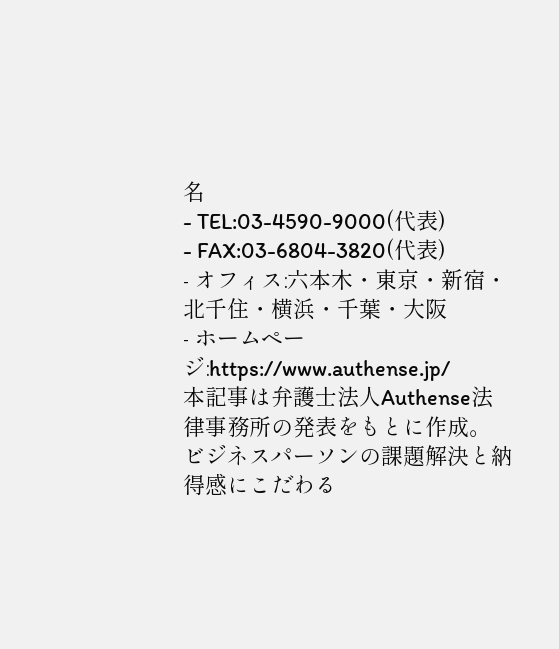名
- TEL:03-4590-9000(代表)
- FAX:03-6804-3820(代表)
- オフィス:六本木・東京・新宿・北千住・横浜・千葉・大阪
- ホームページ:https://www.authense.jp/
本記事は弁護士法人Authense法律事務所の発表をもとに作成。
ビジネスパーソンの課題解決と納得感にこだわる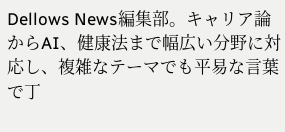Dellows News編集部。キャリア論からAI、健康法まで幅広い分野に対応し、複雑なテーマでも平易な言葉で丁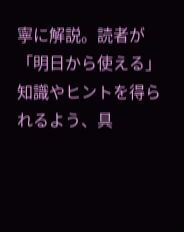寧に解説。読者が「明日から使える」知識やヒントを得られるよう、具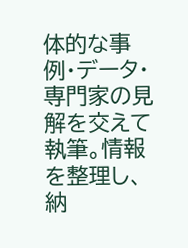体的な事例・データ・専門家の見解を交えて執筆。情報を整理し、納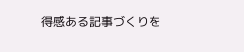得感ある記事づくりを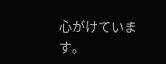心がけています。